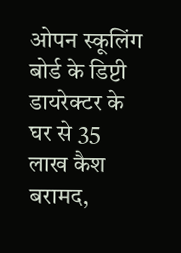ओपन स्कूलिंग बोर्ड के डिप्टी डायरेक्टर के घर से 35 लाख कैश बरामद,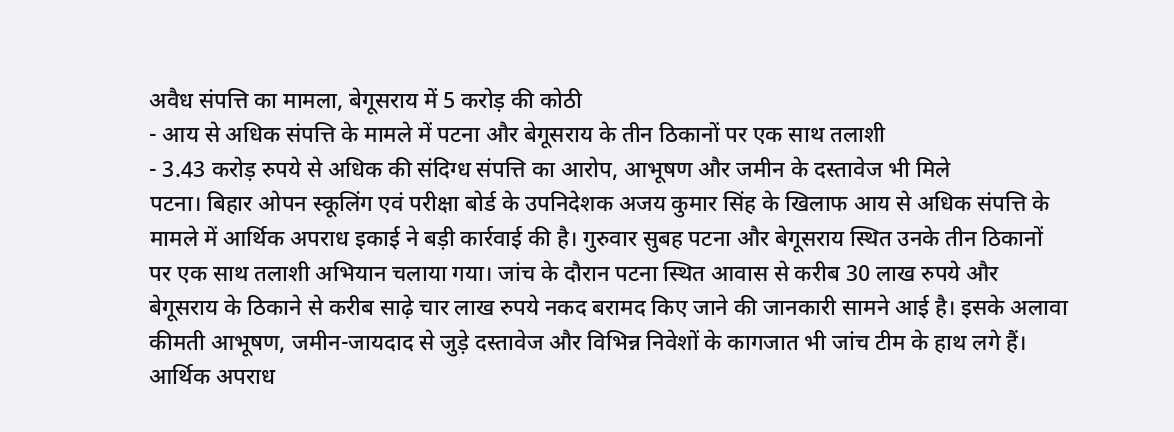अवैध संपत्ति का मामला, बेगूसराय में 5 करोड़ की कोठी
- आय से अधिक संपत्ति के मामले में पटना और बेगूसराय के तीन ठिकानों पर एक साथ तलाशी
- 3.43 करोड़ रुपये से अधिक की संदिग्ध संपत्ति का आरोप, आभूषण और जमीन के दस्तावेज भी मिले
पटना। बिहार ओपन स्कूलिंग एवं परीक्षा बोर्ड के उपनिदेशक अजय कुमार सिंह के खिलाफ आय से अधिक संपत्ति के मामले में आर्थिक अपराध इकाई ने बड़ी कार्रवाई की है। गुरुवार सुबह पटना और बेगूसराय स्थित उनके तीन ठिकानों पर एक साथ तलाशी अभियान चलाया गया। जांच के दौरान पटना स्थित आवास से करीब 30 लाख रुपये और बेगूसराय के ठिकाने से करीब साढ़े चार लाख रुपये नकद बरामद किए जाने की जानकारी सामने आई है। इसके अलावा कीमती आभूषण, जमीन-जायदाद से जुड़े दस्तावेज और विभिन्न निवेशों के कागजात भी जांच टीम के हाथ लगे हैं। आर्थिक अपराध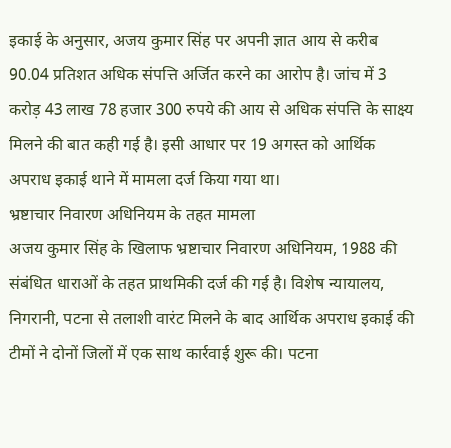इकाई के अनुसार, अजय कुमार सिंह पर अपनी ज्ञात आय से करीब 90.04 प्रतिशत अधिक संपत्ति अर्जित करने का आरोप है। जांच में 3 करोड़ 43 लाख 78 हजार 300 रुपये की आय से अधिक संपत्ति के साक्ष्य मिलने की बात कही गई है। इसी आधार पर 19 अगस्त को आर्थिक अपराध इकाई थाने में मामला दर्ज किया गया था।
भ्रष्टाचार निवारण अधिनियम के तहत मामला
अजय कुमार सिंह के खिलाफ भ्रष्टाचार निवारण अधिनियम, 1988 की संबंधित धाराओं के तहत प्राथमिकी दर्ज की गई है। विशेष न्यायालय, निगरानी, पटना से तलाशी वारंट मिलने के बाद आर्थिक अपराध इकाई की टीमों ने दोनों जिलों में एक साथ कार्रवाई शुरू की। पटना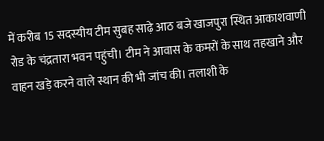में करीब 15 सदस्यीय टीम सुबह साढ़े आठ बजे खाजपुरा स्थित आकाशवाणी रोड के चंद्रतारा भवन पहुंची। टीम ने आवास के कमरों के साथ तहखाने और वाहन खड़े करने वाले स्थान की भी जांच की। तलाशी के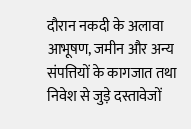दौरान नकदी के अलावा आभूषण, जमीन और अन्य संपत्तियों के कागजात तथा निवेश से जुड़े दस्तावेजों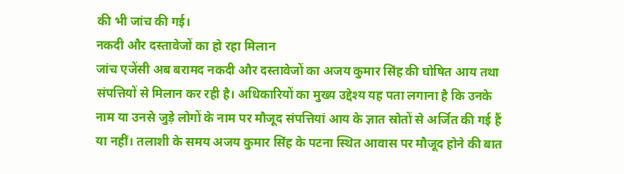की भी जांच की गई।
नकदी और दस्तावेजों का हो रहा मिलान
जांच एजेंसी अब बरामद नकदी और दस्तावेजों का अजय कुमार सिंह की घोषित आय तथा संपत्तियों से मिलान कर रही है। अधिकारियों का मुख्य उद्देश्य यह पता लगाना है कि उनके नाम या उनसे जुड़े लोगों के नाम पर मौजूद संपत्तियां आय के ज्ञात स्रोतों से अर्जित की गई हैं या नहीं। तलाशी के समय अजय कुमार सिंह के पटना स्थित आवास पर मौजूद होने की बात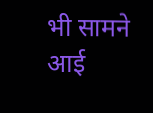भी सामने आई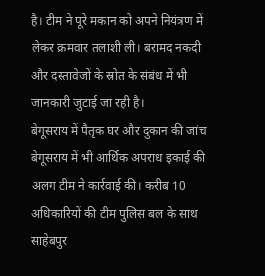है। टीम ने पूरे मकान को अपने नियंत्रण में लेकर क्रमवार तलाशी ली। बरामद नकदी और दस्तावेजों के स्रोत के संबंध में भी जानकारी जुटाई जा रही है।
बेगूसराय में पैतृक घर और दुकान की जांच
बेगूसराय में भी आर्थिक अपराध इकाई की अलग टीम ने कार्रवाई की। करीब 10 अधिकारियों की टीम पुलिस बल के साथ साहेबपुर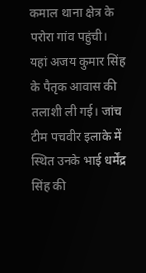कमाल थाना क्षेत्र के परोरा गांव पहुंची। यहां अजय कुमार सिंह के पैतृक आवास की तलाशी ली गई। जांच टीम पचवीर इलाके में स्थित उनके भाई धर्मेंद्र सिंह की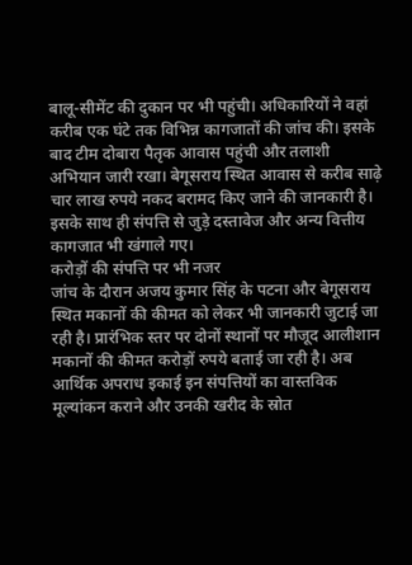बालू-सीमेंट की दुकान पर भी पहुंची। अधिकारियों ने वहां करीब एक घंटे तक विभिन्न कागजातों की जांच की। इसके बाद टीम दोबारा पैतृक आवास पहुंची और तलाशी अभियान जारी रखा। बेगूसराय स्थित आवास से करीब साढ़े चार लाख रुपये नकद बरामद किए जाने की जानकारी है। इसके साथ ही संपत्ति से जुड़े दस्तावेज और अन्य वित्तीय कागजात भी खंगाले गए।
करोड़ों की संपत्ति पर भी नजर
जांच के दौरान अजय कुमार सिंह के पटना और बेगूसराय स्थित मकानों की कीमत को लेकर भी जानकारी जुटाई जा रही है। प्रारंभिक स्तर पर दोनों स्थानों पर मौजूद आलीशान मकानों की कीमत करोड़ों रुपये बताई जा रही है। अब आर्थिक अपराध इकाई इन संपत्तियों का वास्तविक मूल्यांकन कराने और उनकी खरीद के स्रोत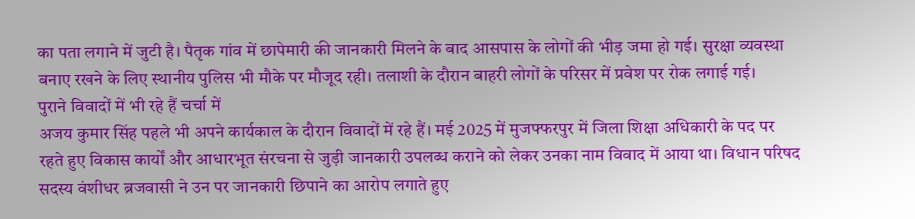का पता लगाने में जुटी है। पैतृक गांव में छापेमारी की जानकारी मिलने के बाद आसपास के लोगों की भीड़ जमा हो गई। सुरक्षा व्यवस्था बनाए रखने के लिए स्थानीय पुलिस भी मौके पर मौजूद रही। तलाशी के दौरान बाहरी लोगों के परिसर में प्रवेश पर रोक लगाई गई।
पुराने विवादों में भी रहे हैं चर्चा में
अजय कुमार सिंह पहले भी अपने कार्यकाल के दौरान विवादों में रहे हैं। मई 2025 में मुजफ्फरपुर में जिला शिक्षा अधिकारी के पद पर रहते हुए विकास कार्यों और आधारभूत संरचना से जुड़ी जानकारी उपलब्ध कराने को लेकर उनका नाम विवाद में आया था। विधान परिषद सदस्य वंशीधर ब्रजवासी ने उन पर जानकारी छिपाने का आरोप लगाते हुए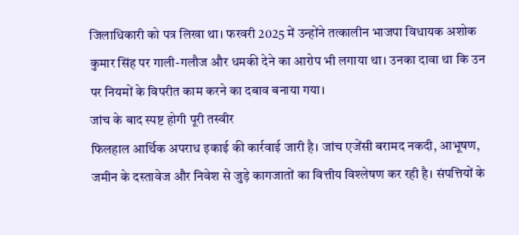जिलाधिकारी को पत्र लिखा था। फरवरी 2025 में उन्होंने तत्कालीन भाजपा विधायक अशोक कुमार सिंह पर गाली-गलौज और धमकी देने का आरोप भी लगाया था। उनका दावा था कि उन पर नियमों के विपरीत काम करने का दबाव बनाया गया।
जांच के बाद स्पष्ट होगी पूरी तस्वीर
फिलहाल आर्थिक अपराध इकाई की कार्रवाई जारी है। जांच एजेंसी बरामद नकदी, आभूषण, जमीन के दस्तावेज और निवेश से जुड़े कागजातों का वित्तीय विश्लेषण कर रही है। संपत्तियों के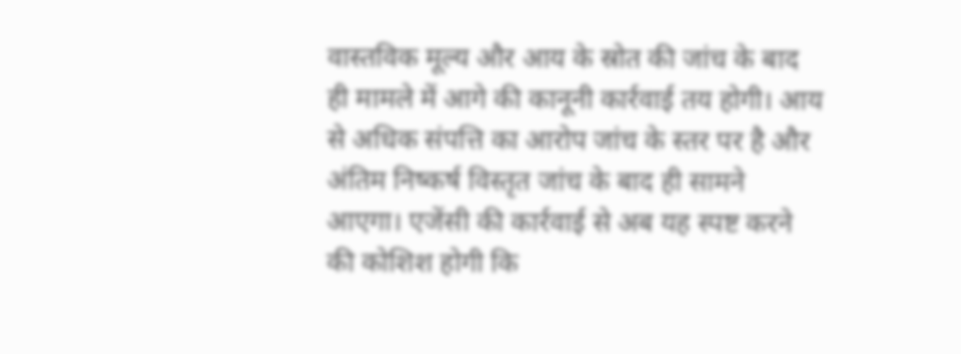वास्तविक मूल्य और आय के स्रोत की जांच के बाद ही मामले में आगे की कानूनी कार्रवाई तय होगी। आय से अधिक संपत्ति का आरोप जांच के स्तर पर है और अंतिम निष्कर्ष विस्तृत जांच के बाद ही सामने आएगा। एजेंसी की कार्रवाई से अब यह स्पष्ट करने की कोशिश होगी कि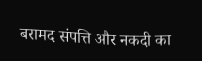बरामद संपत्ति और नकदी का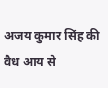अजय कुमार सिंह की वैध आय से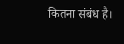कितना संबंध है।